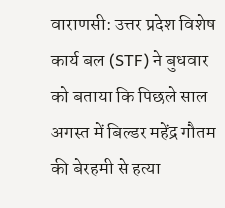वाराणसी: उत्तर प्रदेश विशेष कार्य बल (STF) ने बुधवार को बताया कि पिछले साल अगस्त में बिल्डर महेंद्र गौतम की बेरहमी से हत्या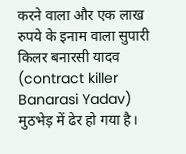करने वाला और एक लाख रुपये के इनाम वाला सुपारी किलर बनारसी यादव (contract killer Banarasi Yadav) मुठभेड़ में ढेर हो गया है।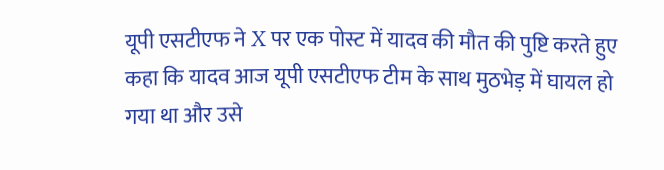यूपी एसटीएफ ने X पर एक पोस्ट में यादव की मौत की पुष्टि करते हुए कहा कि यादव आज यूपी एसटीएफ टीम के साथ मुठभेड़ में घायल हो गया था और उसे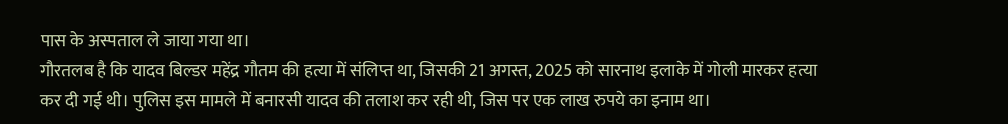पास के अस्पताल ले जाया गया था।
गौरतलब है कि यादव बिल्डर महेंद्र गौतम की हत्या में संलिप्त था, जिसकी 21 अगस्त, 2025 को सारनाथ इलाके में गोली मारकर हत्या कर दी गई थी। पुलिस इस मामले में बनारसी यादव की तलाश कर रही थी, जिस पर एक लाख रुपये का इनाम था।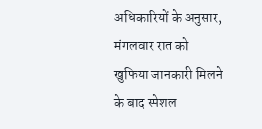अधिकारियों के अनुसार, मंगलवार रात को खुफिया जानकारी मिलने के बाद स्पेशल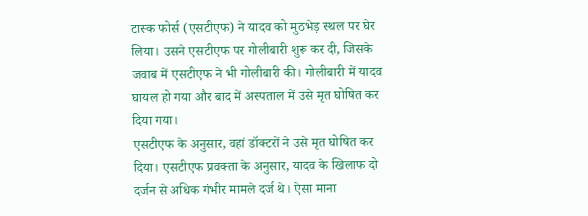टास्क फोर्स (एसटीएफ) ने यादव को मुठभेड़ स्थल पर घेर लिया। उसने एसटीएफ पर गोलीबारी शुरू कर दी, जिसके जवाब में एसटीएफ ने भी गोलीबारी की। गोलीबारी में यादव घायल हो गया और बाद में अस्पताल में उसे मृत घोषित कर दिया गया।
एसटीएफ के अनुसार, वहां डॉक्टरों ने उसे मृत घोषित कर दिया। एसटीएफ प्रवक्ता के अनुसार, यादव के खिलाफ दो दर्जन से अधिक गंभीर मामले दर्ज थे। ऐसा माना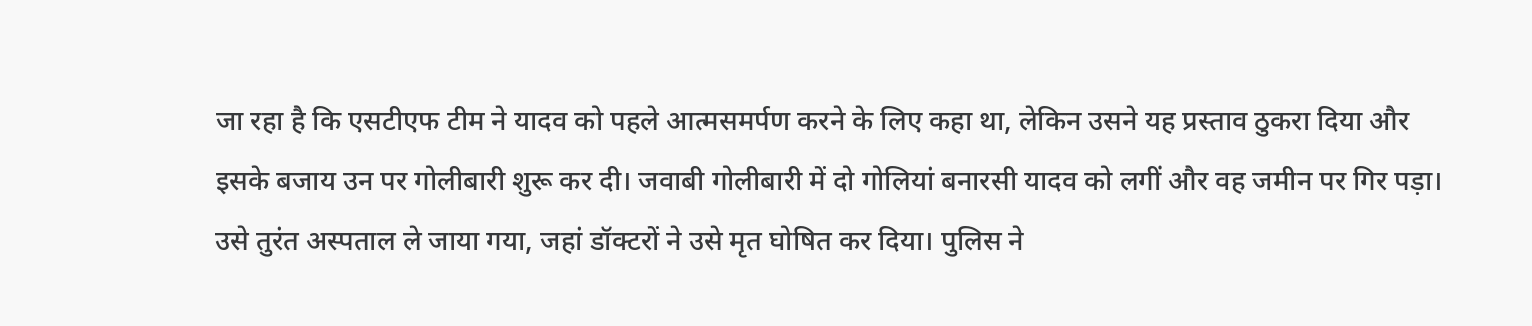जा रहा है कि एसटीएफ टीम ने यादव को पहले आत्मसमर्पण करने के लिए कहा था, लेकिन उसने यह प्रस्ताव ठुकरा दिया और इसके बजाय उन पर गोलीबारी शुरू कर दी। जवाबी गोलीबारी में दो गोलियां बनारसी यादव को लगीं और वह जमीन पर गिर पड़ा। उसे तुरंत अस्पताल ले जाया गया, जहां डॉक्टरों ने उसे मृत घोषित कर दिया। पुलिस ने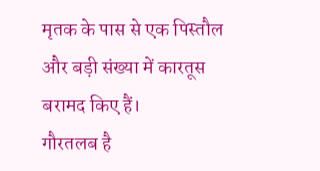मृतक के पास से एक पिस्तौल और बड़ी संख्या में कारतूस बरामद किए हैं।
गौरतलब है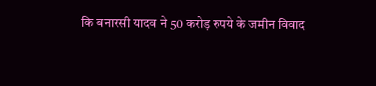कि बनारसी यादव ने 50 करोड़ रुपये के जमीन विवाद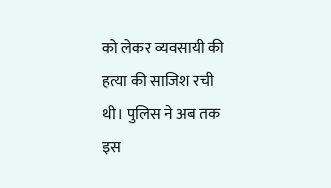को लेकर व्यवसायी की हत्या की साजिश रची थी। पुलिस ने अब तक इस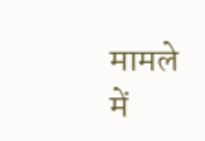मामले में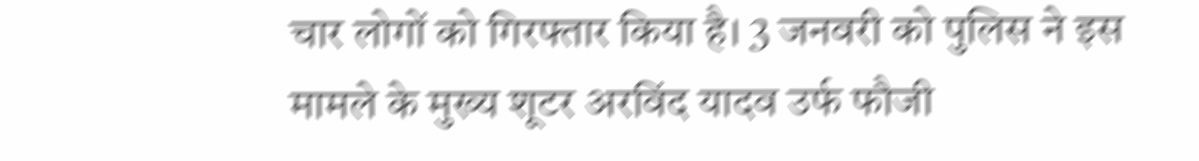चार लोगों को गिरफ्तार किया है। 3 जनवरी को पुलिस ने इस मामले के मुख्य शूटर अरविंद यादव उर्फ फौजी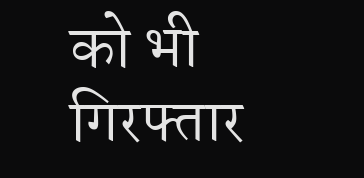को भी गिरफ्तार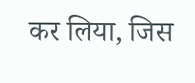कर लिया, जिस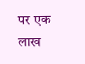पर एक लाख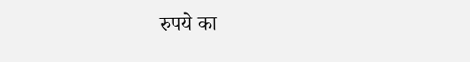रुपये का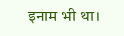इनाम भी था।